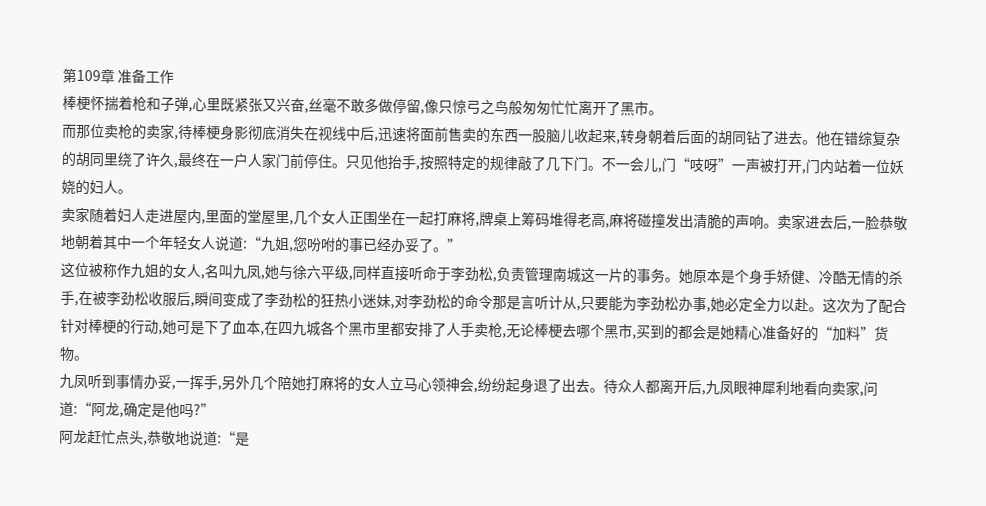第109章 准备工作
棒梗怀揣着枪和子弹,心里既紧张又兴奋,丝毫不敢多做停留,像只惊弓之鸟般匆匆忙忙离开了黑市。
而那位卖枪的卖家,待棒梗身影彻底消失在视线中后,迅速将面前售卖的东西一股脑儿收起来,转身朝着后面的胡同钻了进去。他在错综复杂的胡同里绕了许久,最终在一户人家门前停住。只见他抬手,按照特定的规律敲了几下门。不一会儿,门“吱呀”一声被打开,门内站着一位妖娆的妇人。
卖家随着妇人走进屋内,里面的堂屋里,几个女人正围坐在一起打麻将,牌桌上筹码堆得老高,麻将碰撞发出清脆的声响。卖家进去后,一脸恭敬地朝着其中一个年轻女人说道:“九姐,您吩咐的事已经办妥了。”
这位被称作九姐的女人,名叫九凤,她与徐六平级,同样直接听命于李劲松,负责管理南城这一片的事务。她原本是个身手矫健、冷酷无情的杀手,在被李劲松收服后,瞬间变成了李劲松的狂热小迷妹,对李劲松的命令那是言听计从,只要能为李劲松办事,她必定全力以赴。这次为了配合针对棒梗的行动,她可是下了血本,在四九城各个黑市里都安排了人手卖枪,无论棒梗去哪个黑市,买到的都会是她精心准备好的“加料”货物。
九凤听到事情办妥,一挥手,另外几个陪她打麻将的女人立马心领神会,纷纷起身退了出去。待众人都离开后,九凤眼神犀利地看向卖家,问道:“阿龙,确定是他吗?”
阿龙赶忙点头,恭敬地说道:“是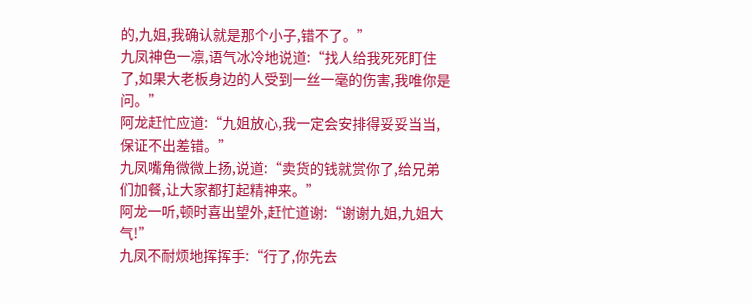的,九姐,我确认就是那个小子,错不了。”
九凤神色一凛,语气冰冷地说道:“找人给我死死盯住了,如果大老板身边的人受到一丝一毫的伤害,我唯你是问。”
阿龙赶忙应道:“九姐放心,我一定会安排得妥妥当当,保证不出差错。”
九凤嘴角微微上扬,说道:“卖货的钱就赏你了,给兄弟们加餐,让大家都打起精神来。”
阿龙一听,顿时喜出望外,赶忙道谢:“谢谢九姐,九姐大气!”
九凤不耐烦地挥挥手:“行了,你先去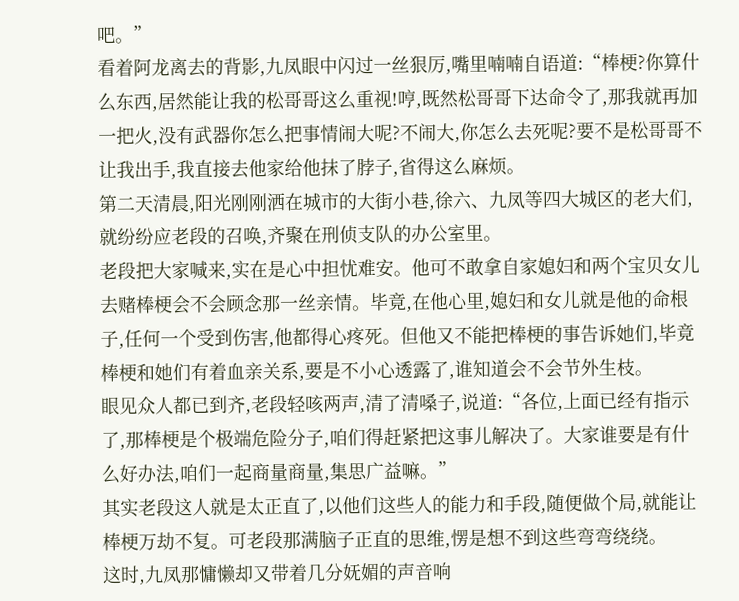吧。”
看着阿龙离去的背影,九凤眼中闪过一丝狠厉,嘴里喃喃自语道:“棒梗?你算什么东西,居然能让我的松哥哥这么重视!哼,既然松哥哥下达命令了,那我就再加一把火,没有武器你怎么把事情闹大呢?不闹大,你怎么去死呢?要不是松哥哥不让我出手,我直接去他家给他抹了脖子,省得这么麻烦。
第二天清晨,阳光刚刚洒在城市的大街小巷,徐六、九凤等四大城区的老大们,就纷纷应老段的召唤,齐聚在刑侦支队的办公室里。
老段把大家喊来,实在是心中担忧难安。他可不敢拿自家媳妇和两个宝贝女儿去赌棒梗会不会顾念那一丝亲情。毕竟,在他心里,媳妇和女儿就是他的命根子,任何一个受到伤害,他都得心疼死。但他又不能把棒梗的事告诉她们,毕竟棒梗和她们有着血亲关系,要是不小心透露了,谁知道会不会节外生枝。
眼见众人都已到齐,老段轻咳两声,清了清嗓子,说道:“各位,上面已经有指示了,那棒梗是个极端危险分子,咱们得赶紧把这事儿解决了。大家谁要是有什么好办法,咱们一起商量商量,集思广益嘛。”
其实老段这人就是太正直了,以他们这些人的能力和手段,随便做个局,就能让棒梗万劫不复。可老段那满脑子正直的思维,愣是想不到这些弯弯绕绕。
这时,九凤那慵懒却又带着几分妩媚的声音响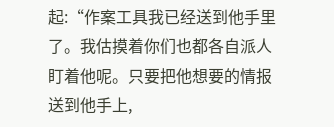起:“作案工具我已经送到他手里了。我估摸着你们也都各自派人盯着他呢。只要把他想要的情报送到他手上,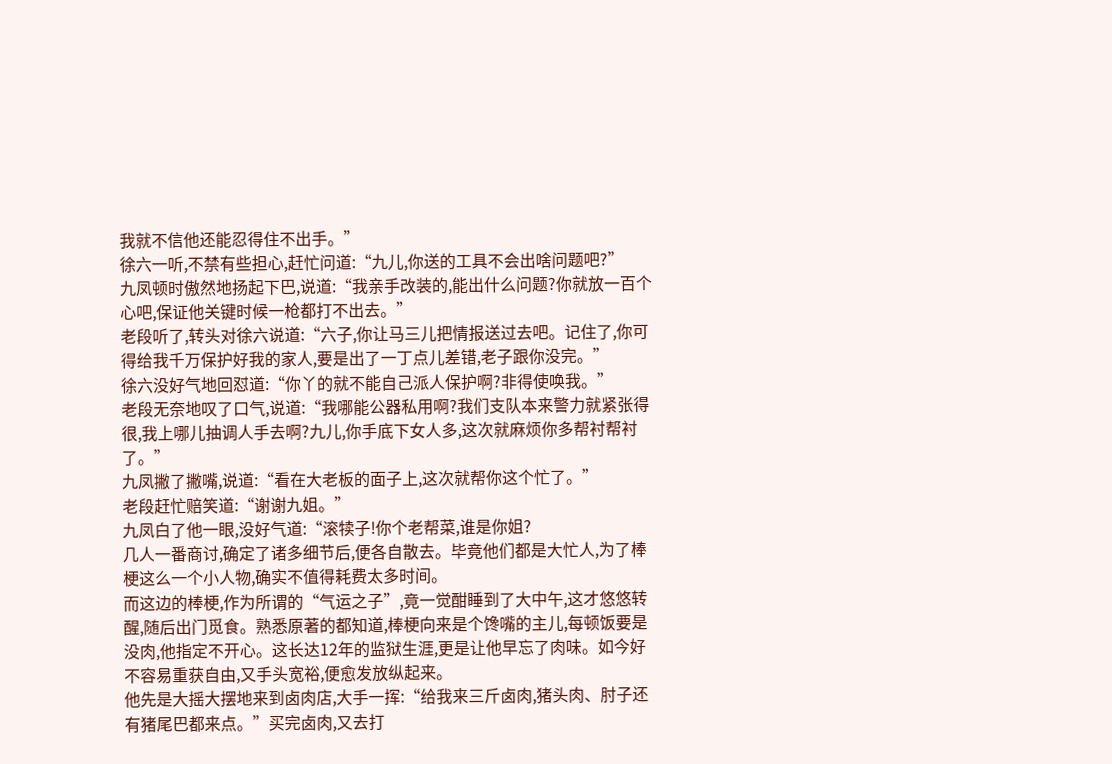我就不信他还能忍得住不出手。”
徐六一听,不禁有些担心,赶忙问道:“九儿,你送的工具不会出啥问题吧?”
九凤顿时傲然地扬起下巴,说道:“我亲手改装的,能出什么问题?你就放一百个心吧,保证他关键时候一枪都打不出去。”
老段听了,转头对徐六说道:“六子,你让马三儿把情报送过去吧。记住了,你可得给我千万保护好我的家人,要是出了一丁点儿差错,老子跟你没完。”
徐六没好气地回怼道:“你丫的就不能自己派人保护啊?非得使唤我。”
老段无奈地叹了口气,说道:“我哪能公器私用啊?我们支队本来警力就紧张得很,我上哪儿抽调人手去啊?九儿,你手底下女人多,这次就麻烦你多帮衬帮衬了。”
九凤撇了撇嘴,说道:“看在大老板的面子上,这次就帮你这个忙了。”
老段赶忙赔笑道:“谢谢九姐。”
九凤白了他一眼,没好气道:“滚犊子!你个老帮菜,谁是你姐?
几人一番商讨,确定了诸多细节后,便各自散去。毕竟他们都是大忙人,为了棒梗这么一个小人物,确实不值得耗费太多时间。
而这边的棒梗,作为所谓的“气运之子”,竟一觉酣睡到了大中午,这才悠悠转醒,随后出门觅食。熟悉原著的都知道,棒梗向来是个馋嘴的主儿,每顿饭要是没肉,他指定不开心。这长达12年的监狱生涯,更是让他早忘了肉味。如今好不容易重获自由,又手头宽裕,便愈发放纵起来。
他先是大摇大摆地来到卤肉店,大手一挥:“给我来三斤卤肉,猪头肉、肘子还有猪尾巴都来点。”买完卤肉,又去打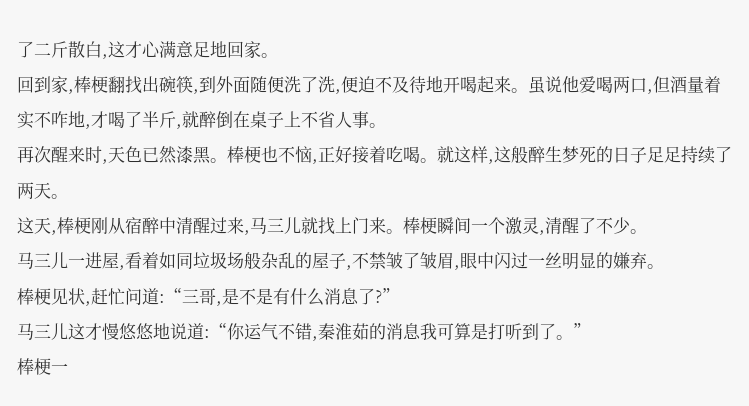了二斤散白,这才心满意足地回家。
回到家,棒梗翻找出碗筷,到外面随便洗了洗,便迫不及待地开喝起来。虽说他爱喝两口,但酒量着实不咋地,才喝了半斤,就醉倒在桌子上不省人事。
再次醒来时,天色已然漆黑。棒梗也不恼,正好接着吃喝。就这样,这般醉生梦死的日子足足持续了两天。
这天,棒梗刚从宿醉中清醒过来,马三儿就找上门来。棒梗瞬间一个激灵,清醒了不少。
马三儿一进屋,看着如同垃圾场般杂乱的屋子,不禁皱了皱眉,眼中闪过一丝明显的嫌弃。
棒梗见状,赶忙问道:“三哥,是不是有什么消息了?”
马三儿这才慢悠悠地说道:“你运气不错,秦淮茹的消息我可算是打听到了。”
棒梗一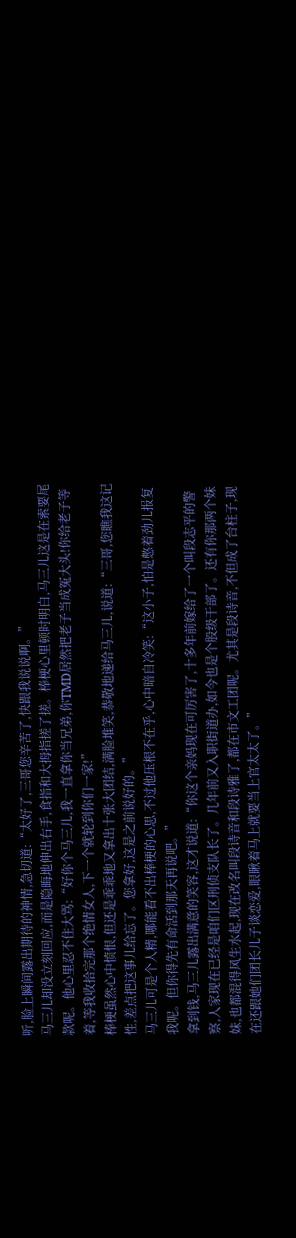听,脸上瞬间露出期待的神情,急切道:“太好了,三哥您辛苦了,快跟我说说啊。”
马三儿却没立刻回应,而是隐晦地伸出右手,食指和大拇指搓了搓。棒梗心里顿时明白,马三儿这是在索要尾款呢。他心里忍不住大骂:“好你个马三儿,我一直拿你当兄弟,你TMD居然把老子当成冤大头!你给老子等着,等我收拾完那个绝情女人,下一个就轮到你们一家!”
棒梗虽然心中愤恨,但还是乖乖地又拿出十张大团结,满脸堆笑,恭敬地递给马三儿,说道:“三哥,您瞧我这记性,差点把这事儿给忘了。您拿好,这是之前说好的。”
马三儿可是个人精,哪能看不出棒梗的心思,不过他压根不在乎,心中暗自冷笑:“这小子,怕是憋着劲儿报复我呢。但你得先有命活到那天再说吧。”
拿到钱,马三儿露出满意的笑容,这才说道:“你这个亲妈现在可厉害了,十多年前嫁给了一个叫段志平的警察,人家现在已经是咱们区刑侦支队长了。几年前又入职街道办,如今也是个股级干部了。还有你那两个妹妹,也都混得风生水起,现在改名叫段诗音和段诗雅了,都在市文工团呢。尤其是段诗音,不但成了台柱子,现在还跟她们团长儿子谈恋爱,眼瞅着马上就要当上官太太了。”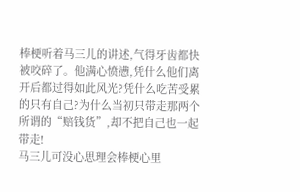棒梗听着马三儿的讲述,气得牙齿都快被咬碎了。他满心愤懑,凭什么他们离开后都过得如此风光?凭什么吃苦受累的只有自己?为什么当初只带走那两个所谓的“赔钱货”,却不把自己也一起带走!
马三儿可没心思理会棒梗心里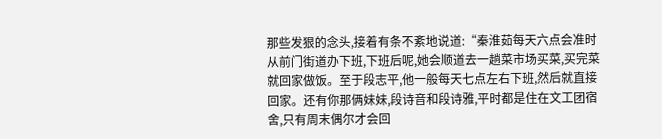那些发狠的念头,接着有条不紊地说道:“秦淮茹每天六点会准时从前门街道办下班,下班后呢,她会顺道去一趟菜市场买菜,买完菜就回家做饭。至于段志平,他一般每天七点左右下班,然后就直接回家。还有你那俩妹妹,段诗音和段诗雅,平时都是住在文工团宿舍,只有周末偶尔才会回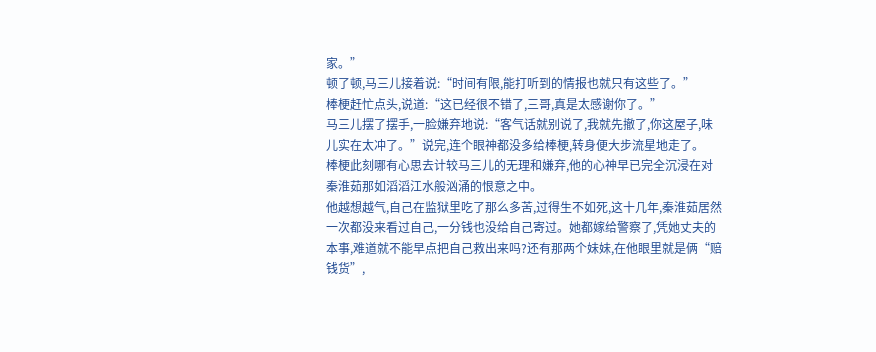家。”
顿了顿,马三儿接着说:“时间有限,能打听到的情报也就只有这些了。”
棒梗赶忙点头,说道:“这已经很不错了,三哥,真是太感谢你了。”
马三儿摆了摆手,一脸嫌弃地说:“客气话就别说了,我就先撤了,你这屋子,味儿实在太冲了。”说完,连个眼神都没多给棒梗,转身便大步流星地走了。
棒梗此刻哪有心思去计较马三儿的无理和嫌弃,他的心神早已完全沉浸在对秦淮茹那如滔滔江水般汹涌的恨意之中。
他越想越气,自己在监狱里吃了那么多苦,过得生不如死,这十几年,秦淮茹居然一次都没来看过自己,一分钱也没给自己寄过。她都嫁给警察了,凭她丈夫的本事,难道就不能早点把自己救出来吗?还有那两个妹妹,在他眼里就是俩“赔钱货”,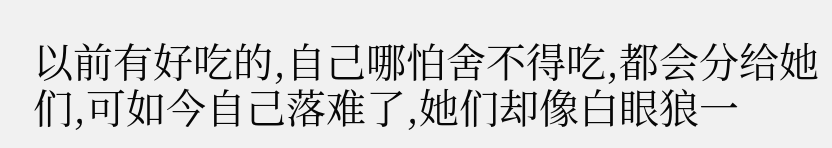以前有好吃的,自己哪怕舍不得吃,都会分给她们,可如今自己落难了,她们却像白眼狼一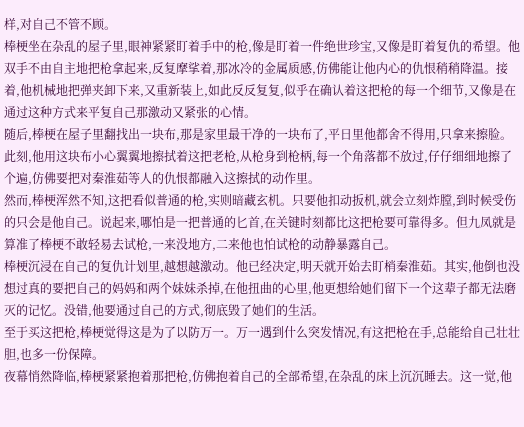样,对自己不管不顾。
棒梗坐在杂乱的屋子里,眼神紧紧盯着手中的枪,像是盯着一件绝世珍宝,又像是盯着复仇的希望。他双手不由自主地把枪拿起来,反复摩挲着,那冰冷的金属质感,仿佛能让他内心的仇恨稍稍降温。接着,他机械地把弹夹卸下来,又重新装上,如此反反复复,似乎在确认着这把枪的每一个细节,又像是在通过这种方式来平复自己那激动又紧张的心情。
随后,棒梗在屋子里翻找出一块布,那是家里最干净的一块布了,平日里他都舍不得用,只拿来擦脸。此刻,他用这块布小心翼翼地擦拭着这把老枪,从枪身到枪柄,每一个角落都不放过,仔仔细细地擦了个遍,仿佛要把对秦淮茹等人的仇恨都融入这擦拭的动作里。
然而,棒梗浑然不知,这把看似普通的枪,实则暗藏玄机。只要他扣动扳机,就会立刻炸膛,到时候受伤的只会是他自己。说起来,哪怕是一把普通的匕首,在关键时刻都比这把枪要可靠得多。但九凤就是算准了棒梗不敢轻易去试枪,一来没地方,二来他也怕试枪的动静暴露自己。
棒梗沉浸在自己的复仇计划里,越想越激动。他已经决定,明天就开始去盯梢秦淮茹。其实,他倒也没想过真的要把自己的妈妈和两个妹妹杀掉,在他扭曲的心里,他更想给她们留下一个这辈子都无法磨灭的记忆。没错,他要通过自己的方式,彻底毁了她们的生活。
至于买这把枪,棒梗觉得这是为了以防万一。万一遇到什么突发情况,有这把枪在手,总能给自己壮壮胆,也多一份保障。
夜幕悄然降临,棒梗紧紧抱着那把枪,仿佛抱着自己的全部希望,在杂乱的床上沉沉睡去。这一觉,他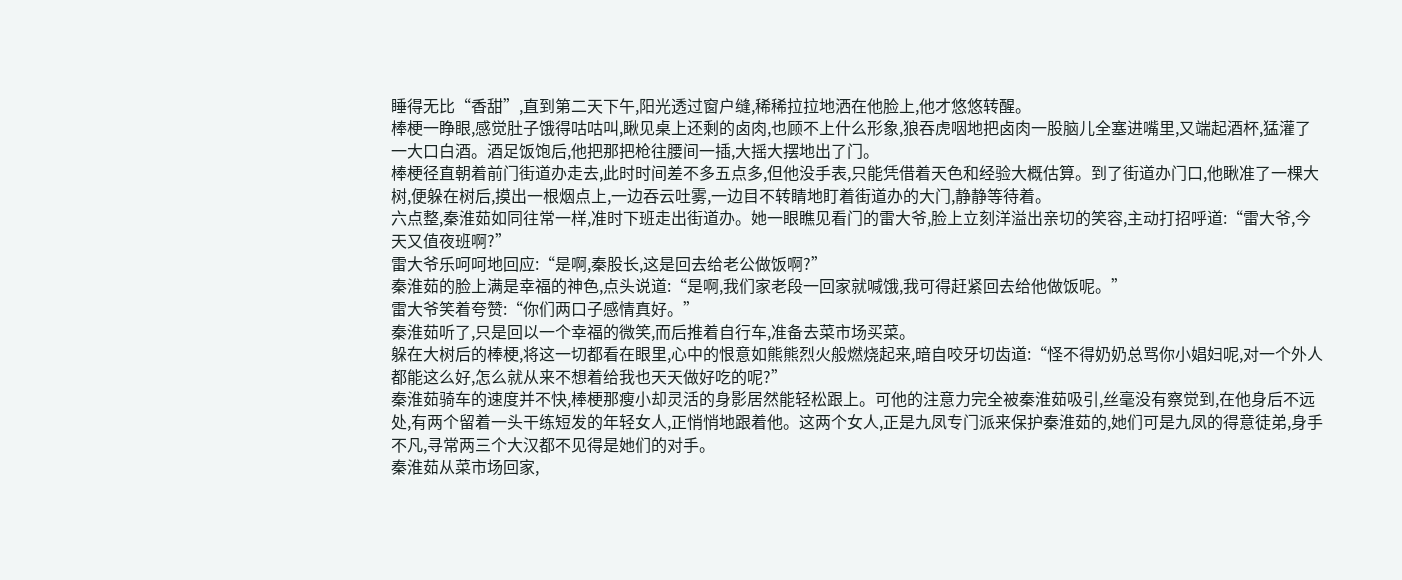睡得无比“香甜”,直到第二天下午,阳光透过窗户缝,稀稀拉拉地洒在他脸上,他才悠悠转醒。
棒梗一睁眼,感觉肚子饿得咕咕叫,瞅见桌上还剩的卤肉,也顾不上什么形象,狼吞虎咽地把卤肉一股脑儿全塞进嘴里,又端起酒杯,猛灌了一大口白酒。酒足饭饱后,他把那把枪往腰间一插,大摇大摆地出了门。
棒梗径直朝着前门街道办走去,此时时间差不多五点多,但他没手表,只能凭借着天色和经验大概估算。到了街道办门口,他瞅准了一棵大树,便躲在树后,摸出一根烟点上,一边吞云吐雾,一边目不转睛地盯着街道办的大门,静静等待着。
六点整,秦淮茹如同往常一样,准时下班走出街道办。她一眼瞧见看门的雷大爷,脸上立刻洋溢出亲切的笑容,主动打招呼道:“雷大爷,今天又值夜班啊?”
雷大爷乐呵呵地回应:“是啊,秦股长,这是回去给老公做饭啊?”
秦淮茹的脸上满是幸福的神色,点头说道:“是啊,我们家老段一回家就喊饿,我可得赶紧回去给他做饭呢。”
雷大爷笑着夸赞:“你们两口子感情真好。”
秦淮茹听了,只是回以一个幸福的微笑,而后推着自行车,准备去菜市场买菜。
躲在大树后的棒梗,将这一切都看在眼里,心中的恨意如熊熊烈火般燃烧起来,暗自咬牙切齿道:“怪不得奶奶总骂你小娼妇呢,对一个外人都能这么好,怎么就从来不想着给我也天天做好吃的呢?”
秦淮茹骑车的速度并不快,棒梗那瘦小却灵活的身影居然能轻松跟上。可他的注意力完全被秦淮茹吸引,丝毫没有察觉到,在他身后不远处,有两个留着一头干练短发的年轻女人,正悄悄地跟着他。这两个女人,正是九凤专门派来保护秦淮茹的,她们可是九凤的得意徒弟,身手不凡,寻常两三个大汉都不见得是她们的对手。
秦淮茹从菜市场回家,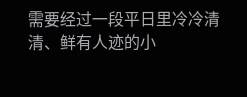需要经过一段平日里冷冷清清、鲜有人迹的小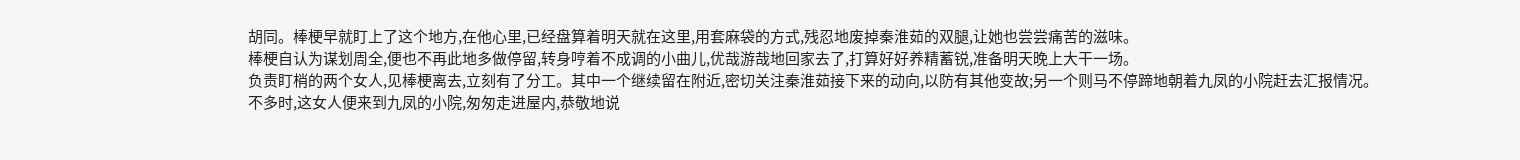胡同。棒梗早就盯上了这个地方,在他心里,已经盘算着明天就在这里,用套麻袋的方式,残忍地废掉秦淮茹的双腿,让她也尝尝痛苦的滋味。
棒梗自认为谋划周全,便也不再此地多做停留,转身哼着不成调的小曲儿,优哉游哉地回家去了,打算好好养精蓄锐,准备明天晚上大干一场。
负责盯梢的两个女人,见棒梗离去,立刻有了分工。其中一个继续留在附近,密切关注秦淮茹接下来的动向,以防有其他变故;另一个则马不停蹄地朝着九凤的小院赶去汇报情况。
不多时,这女人便来到九凤的小院,匆匆走进屋内,恭敬地说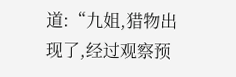道:“九姐,猎物出现了,经过观察预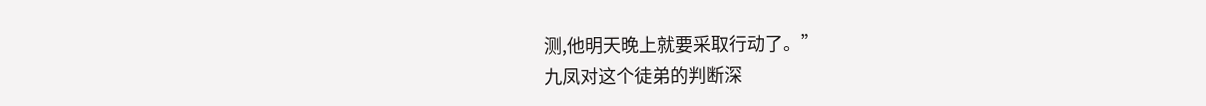测,他明天晚上就要采取行动了。”
九凤对这个徒弟的判断深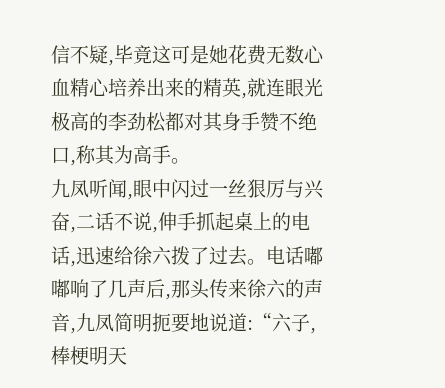信不疑,毕竟这可是她花费无数心血精心培养出来的精英,就连眼光极高的李劲松都对其身手赞不绝口,称其为高手。
九凤听闻,眼中闪过一丝狠厉与兴奋,二话不说,伸手抓起桌上的电话,迅速给徐六拨了过去。电话嘟嘟响了几声后,那头传来徐六的声音,九凤简明扼要地说道:“六子,棒梗明天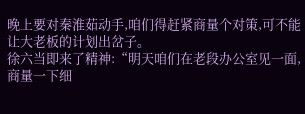晚上要对秦淮茹动手,咱们得赶紧商量个对策,可不能让大老板的计划出岔子。
徐六当即来了精神:“明天咱们在老段办公室见一面,商量一下细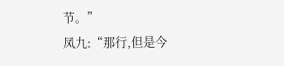节。”
凤九:“那行,但是今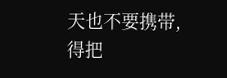天也不要携带,得把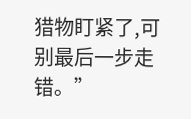猎物盯紧了,可别最后一步走错。”